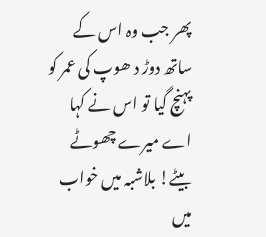پھر جب وہ اس کے ساتھ دوڑ د ھوپ کی عمر کو پہنچ گیا تو اس نے کہا اے میرے چھوٹے بیٹے! بلاشبہ میں خواب میں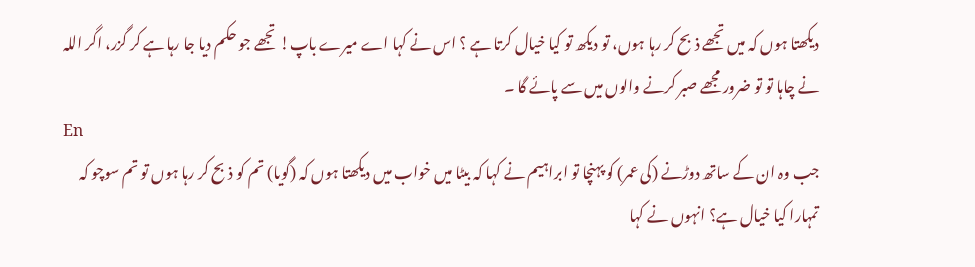دیکھتا ہوں کہ میں تجھے ذبح کر رہا ہوں، تو دیکھ تو کیا خیال کرتا ہے ؟ اس نے کہا اے میرے باپ! تجھے جو حکم دیا جا رہا ہے کر گزر، اگر اللہ نے چاہا تو تو ضرور مجھے صبر کرنے والوں میں سے پائے گا ۔
En
جب وہ ان کے ساتھ دوڑنے (کی عمر) کو پہنچا تو ابراہیم نے کہا کہ بیٹا میں خواب میں دیکھتا ہوں کہ (گویا) تم کو ذبح کر رہا ہوں تو تم سوچو کہ تمہارا کیا خیال ہے؟ انہوں نے کہا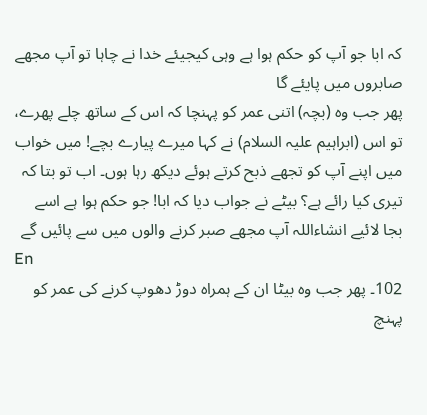کہ ابا جو آپ کو حکم ہوا ہے وہی کیجیئے خدا نے چاہا تو آپ مجھے صابروں میں پایئے گا
پھر جب وه (بچہ) اتنی عمر کو پہنچا کہ اس کے ساتھ چلے پھرے، تو اس (ابراہیم علیہ السلام) نے کہا میرے پیارے بچے! میں خواب میں اپنے آپ کو تجھے ذبح کرتے ہوئے دیکھ رہا ہوں۔ اب تو بتا کہ تیری کیا رائے ہے؟ بیٹے نے جواب دیا کہ ابا! جو حکم ہوا ہے اسے بجا لائیے انشاءاللہ آپ مجھے صبر کرنے والوں میں سے پائیں گے
En
102۔ پھر جب وہ بیٹا ان کے ہمراہ دوڑ دھوپ کرنے کی عمر کو پہنچ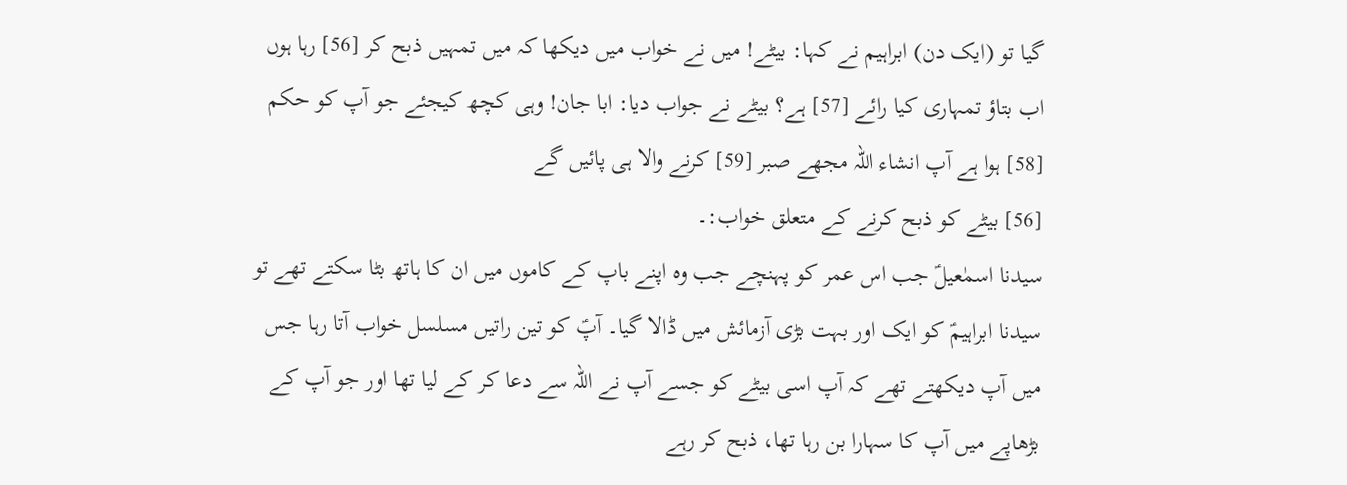گیا تو (ایک دن) ابراہیم نے کہا: بیٹے! میں نے خواب میں دیکھا کہ میں تمہیں ذبح کر [56] رہا ہوں اب بتاؤ تمہاری کیا رائے [57] ہے؟ بیٹے نے جواب دیا: ابا جان! وہی کچھ کیجئے جو آپ کو حکم [58] ہوا ہے آپ انشاء اللہ مجھے صبر [59] کرنے والا ہی پائیں گے
[56] بیٹے کو ذبح کرنے کے متعلق خواب:۔
سیدنا اسمٰعیلؑ جب اس عمر کو پہنچے جب وہ اپنے باپ کے کاموں میں ان کا ہاتھ بٹا سکتے تھے تو سیدنا ابراہیمؑ کو ایک اور بہت بڑی آزمائش میں ڈالا گیا۔ آپؑ کو تین راتیں مسلسل خواب آتا رہا جس میں آپ دیکھتے تھے کہ آپ اسی بیٹے کو جسے آپ نے اللہ سے دعا کر کے لیا تھا اور جو آپ کے بڑھاپے میں آپ کا سہارا بن رہا تھا، ذبح کر رہے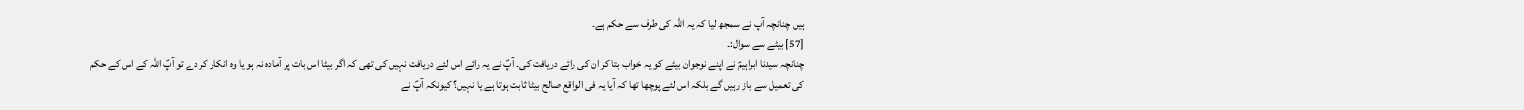ہیں چنانچہ آپ نے سمجھ لیا کہ یہ اللہ کی طرف سے حکم ہے۔
[57] بیٹے سے سوال:۔
چنانچہ سیدنا ابراہیمؑ نے اپنے نوجوان بیٹے کو یہ خواب بتا کر ان کی رائے دریافت کی۔ آپؑ نے یہ رائے اس لئے دریافت نہیں کی تھی کہ اگر بیٹا اس بات پر آمادہ نہ ہو یا وہ انکار کر دے تو آپؑ اللہ کے اس کے حکم کی تعمیل سے باز رہیں گے بلکہ اس لئے پوچھا تھا کہ آیا یہ فی الواقع صالح بیٹا ثابت ہوتا ہے یا نہیں؟ کیونکہ آپؑ نے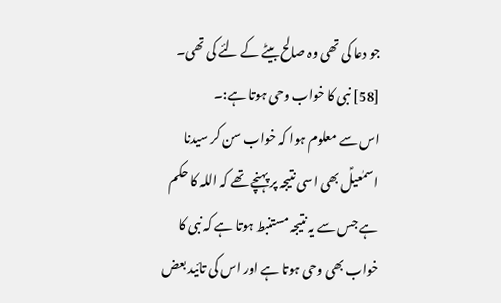جو دعا کی تھی وہ صالح بیٹے کے لئے کی تھی۔
[58] نبی کا خواب وحی ہوتا ہے:۔
اس سے معلوم ہوا کہ خواب سن کر سیدنا اسمٰعیلؑ بھی اسی نتیجہ پر پہنچے تھے کہ اللہ کا حکم ہے جس سے یہ نتیجہ مستنبط ہوتا ہے کہ نبی کا خواب بھی وحی ہوتا ہے اور اس کی تائید بعض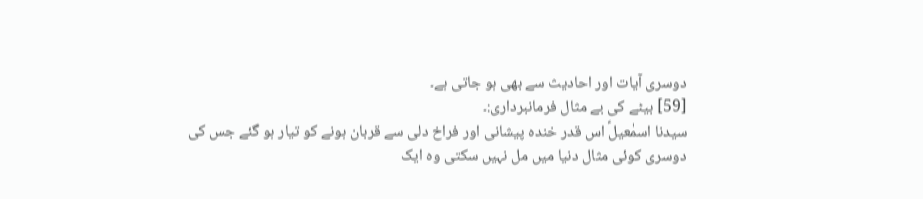دوسری آیات اور احادیث سے بھی ہو جاتی ہے۔
[59] بیٹے کی بے مثال فرمانبرداری:۔
سیدنا اسمٰعیلؑ اس قدر خندہ پیشانی اور فراخ دلی سے قربان ہونے کو تیار ہو گئے جس کی دوسری کوئی مثال دنیا میں مل نہیں سکتی وہ ایک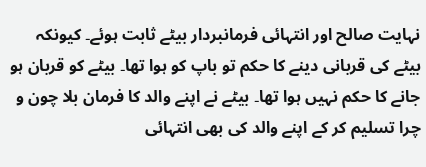نہایت صالح اور انتہائی فرمانبردار بیٹے ثابت ہوئے۔ کیونکہ بیٹے کی قربانی دینے کا حکم تو باپ کو ہوا تھا۔ بیٹے کو قربان ہو جانے کا حکم نہیں ہوا تھا۔ بیٹے نے اپنے والد کا فرمان بلا چون و چرا تسلیم کر کے اپنے والد کی بھی انتہائی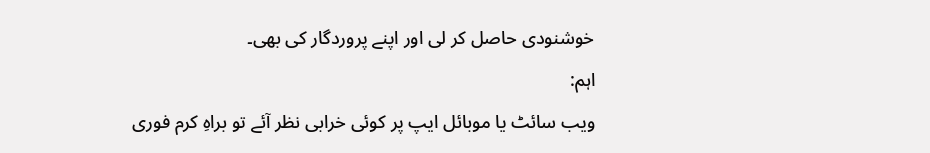خوشنودی حاصل کر لی اور اپنے پروردگار کی بھی۔
اہم:
ویب سائٹ یا موبائل ایپ پر کوئی خرابی نظر آئے تو براہِ کرم فوری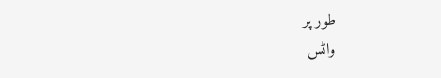طور پر
واٹس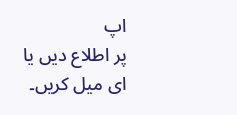اپ
پر اطلاع دیں یا
ای میل کریں۔